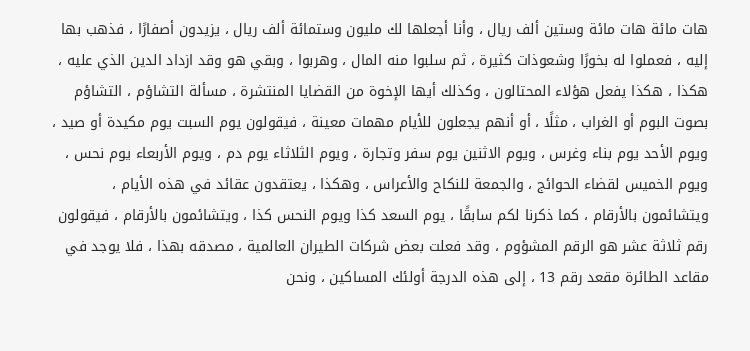هات مائة هات مائة وستين ألف ريال ، وأنا أجعلها لك مليون وستمائة ألف ريال ، يزيدون أصفارًا ، فذهب بها إليه ، فعملوا له بخورًا وشعوذات كثيرة ، ثم سلبوا منه المال ، وهربوا ، وبقي هو وقد ازداد الدين الذي عليه ، هكذا ، هكذا يفعل هؤلاء المحتالون ، وكذلك أيها الإخوة من القضايا المنتشرة ، مسألة التشاؤم ، التشاؤم بصوت البوم أو الغراب ، مثلًا ، أو أنهم يجعلون للأيام مهمات معينة ، فيقولون يوم السبت يوم مكيدة أو صيد ، ويوم الأحد يوم بناء وغرس ، ويوم الاثنين يوم سفر وتجارة ، ويوم الثلاثاء يوم دم ، ويوم الأربعاء يوم نحس ، ويوم الخميس لقضاء الحوائج ، والجمعة للنكاح والأعراس ، وهكذا ، يعتقدون عقائد في هذه الأيام ، ويتشائمون بالأرقام ، كما ذكرنا لكم سابقًا ، يوم السعد كذا ويوم النحس كذا ، ويتشائمون بالأرقام ، فيقولون رقم ثلاثة عشر هو الرقم المشؤوم ، وقد فعلت بعض شركات الطيران العالمية ، مصدقه بهذا ، فلا يوجد في مقاعد الطائرة مقعد رقم 13 ، إلى هذه الدرجة أولئك المساكين ، ونحن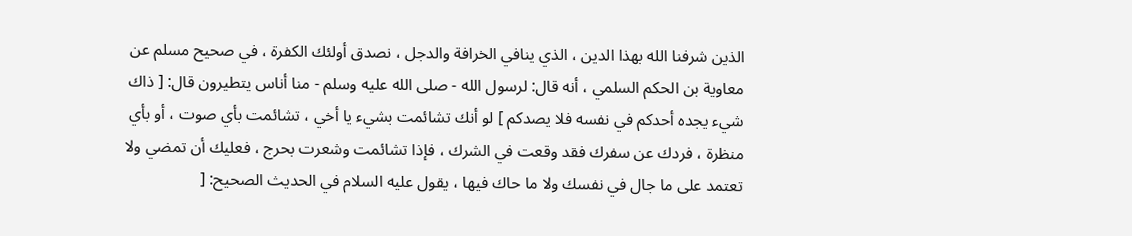الذين شرفنا الله بهذا الدين ، الذي ينافي الخرافة والدجل ، نصدق أولئك الكفرة ، في صحيح مسلم عن معاوية بن الحكم السلمي ، أنه قال: لرسول الله - صلى الله عليه وسلم - منا أناس يتطيرون قال: [ ذاك شيء يجده أحدكم في نفسه فلا يصدكم ] لو أنك تشائمت بشيء يا أخي ، تشائمت بأي صوت ، أو بأي منظرة ، فردك عن سفرك فقد وقعت في الشرك ، فإذا تشائمت وشعرت بحرج ، فعليك أن تمضي ولا تعتمد على ما جال في نفسك ولا ما حاك فيها ، يقول عليه السلام في الحديث الصحيح: [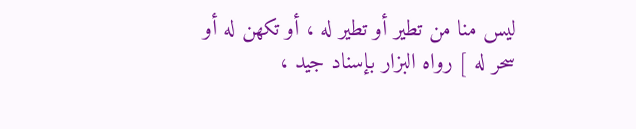ليس منا من تطير أو تطير له ، أو تكهن له أو سحر له ] رواه البزار بإسناد جيد ،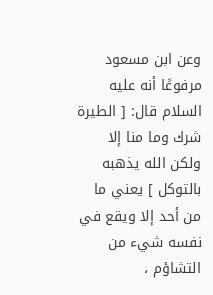وعن ابن مسعود مرفوعًا أنه عليه السلام قال: [ الطيرة شرك وما منا إلا ولكن الله يذهبه بالتوكل ] يعني ما من أحد إلا ويقع في نفسه شيء من التشاؤم ،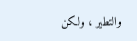والتطير ، ولكن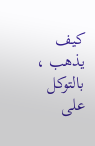كيف يذهب ، بالتوكل على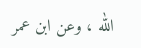الله ، وعن ابن عمر